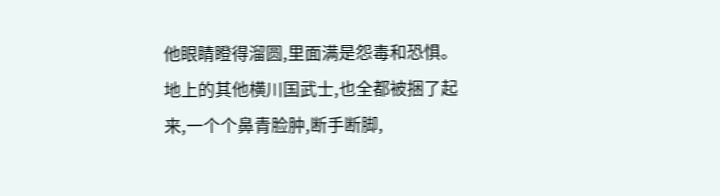他眼睛瞪得溜圆,里面满是怨毒和恐惧。
地上的其他横川国武士,也全都被捆了起来,一个个鼻青脸肿,断手断脚,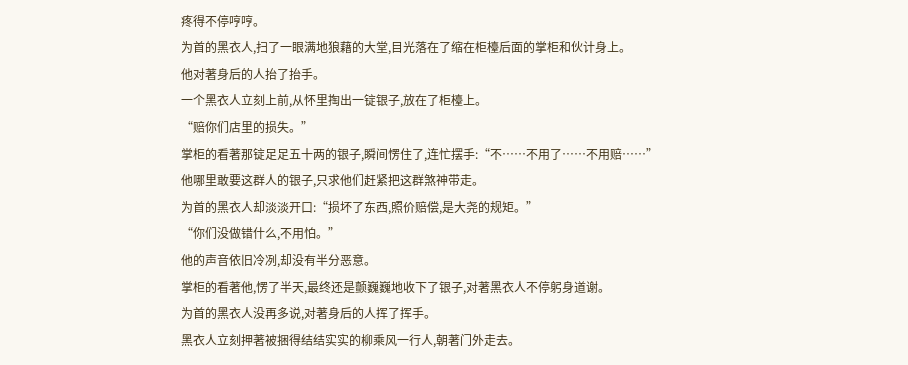疼得不停哼哼。
为首的黑衣人,扫了一眼满地狼藉的大堂,目光落在了缩在柜檯后面的掌柜和伙计身上。
他对著身后的人抬了抬手。
一个黑衣人立刻上前,从怀里掏出一锭银子,放在了柜檯上。
“赔你们店里的损失。”
掌柜的看著那锭足足五十两的银子,瞬间愣住了,连忙摆手:“不……不用了……不用赔……”
他哪里敢要这群人的银子,只求他们赶紧把这群煞神带走。
为首的黑衣人却淡淡开口:“损坏了东西,照价赔偿,是大尧的规矩。”
“你们没做错什么,不用怕。”
他的声音依旧冷冽,却没有半分恶意。
掌柜的看著他,愣了半天,最终还是颤巍巍地收下了银子,对著黑衣人不停躬身道谢。
为首的黑衣人没再多说,对著身后的人挥了挥手。
黑衣人立刻押著被捆得结结实实的柳乘风一行人,朝著门外走去。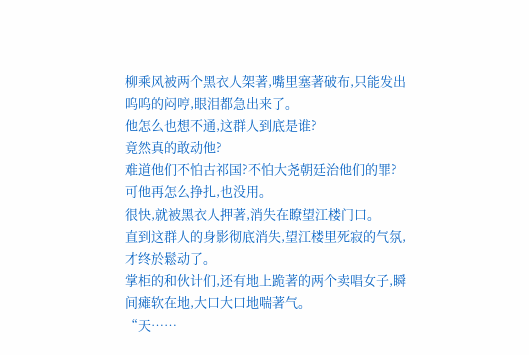柳乘风被两个黑衣人架著,嘴里塞著破布,只能发出呜呜的闷哼,眼泪都急出来了。
他怎么也想不通,这群人到底是谁?
竟然真的敢动他?
难道他们不怕古祁国?不怕大尧朝廷治他们的罪?
可他再怎么挣扎,也没用。
很快,就被黑衣人押著,消失在瞭望江楼门口。
直到这群人的身影彻底消失,望江楼里死寂的气氛,才终於鬆动了。
掌柜的和伙计们,还有地上跪著的两个卖唱女子,瞬间瘫软在地,大口大口地喘著气。
“天……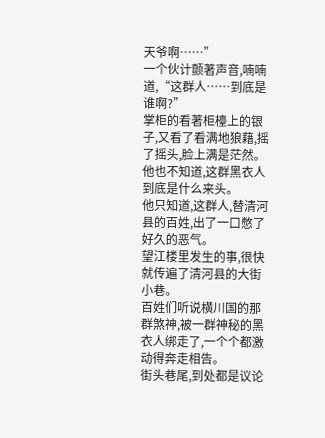天爷啊……”
一个伙计颤著声音,喃喃道,“这群人……到底是谁啊?”
掌柜的看著柜檯上的银子,又看了看满地狼藉,摇了摇头,脸上满是茫然。
他也不知道,这群黑衣人到底是什么来头。
他只知道,这群人,替清河县的百姓,出了一口憋了好久的恶气。
望江楼里发生的事,很快就传遍了清河县的大街小巷。
百姓们听说横川国的那群煞神,被一群神秘的黑衣人绑走了,一个个都激动得奔走相告。
街头巷尾,到处都是议论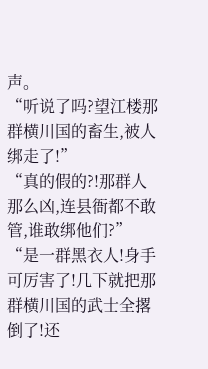声。
“听说了吗?望江楼那群横川国的畜生,被人绑走了!”
“真的假的?!那群人那么凶,连县衙都不敢管,谁敢绑他们?”
“是一群黑衣人!身手可厉害了!几下就把那群横川国的武士全撂倒了!还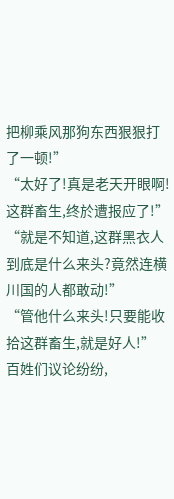把柳乘风那狗东西狠狠打了一顿!”
“太好了!真是老天开眼啊!这群畜生,终於遭报应了!”
“就是不知道,这群黑衣人到底是什么来头?竟然连横川国的人都敢动!”
“管他什么来头!只要能收拾这群畜生,就是好人!”
百姓们议论纷纷,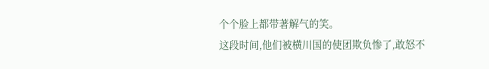个个脸上都带著解气的笑。
这段时间,他们被横川国的使团欺负惨了,敢怒不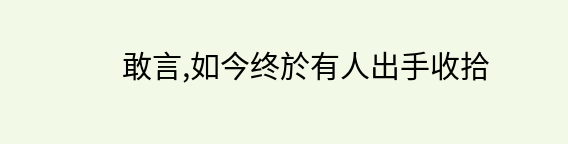敢言,如今终於有人出手收拾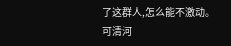了这群人,怎么能不激动。
可清河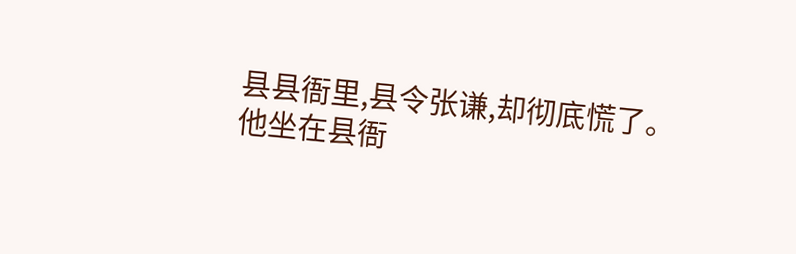县县衙里,县令张谦,却彻底慌了。
他坐在县衙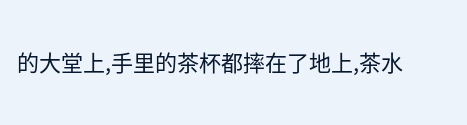的大堂上,手里的茶杯都摔在了地上,茶水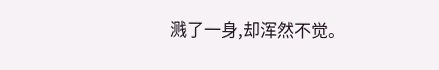溅了一身,却浑然不觉。